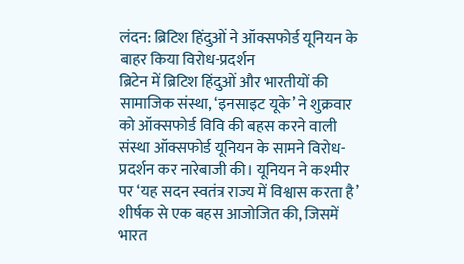लंदन: ब्रिटिश हिंदुओं ने ऑक्सफोर्ड यूनियन के बाहर किया विरोध-प्रदर्शन
ब्रिटेन में ब्रिटिश हिंदुओं और भारतीयों की सामाजिक संस्था, ‘इनसाइट यूके’ ने शुक्रवार को ऑक्सफोर्ड विवि की बहस करने वाली संस्था ऑक्सफोर्ड यूनियन के सामने विरोध-प्रदर्शन कर नारेबाजी की। यूनियन ने कश्मीर पर ‘यह सदन स्वतंत्र राज्य में विश्वास करता है’ शीर्षक से एक बहस आजोजित की, जिसमें भारत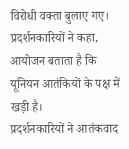विरोधी वक्ता बुलाए गए। प्रदर्शनकारियों ने कहा, आयोजन बताता है कि यूनियन आतंकियों के पक्ष में खड़ी है।
प्रदर्शनकारियों ने आतंकवाद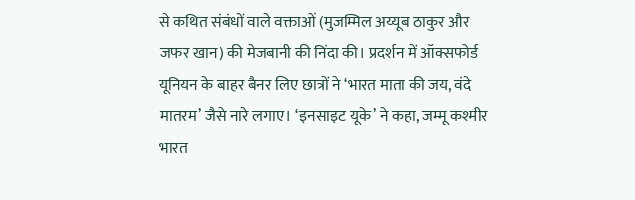से कथित संबंधों वाले वक्ताओं (मुजम्मिल अय्यूब ठाकुर और जफर खान) की मेजबानी की निंदा की। प्रदर्शन में ऑक्सफोर्ड यूनियन के बाहर बैनर लिए छात्रों ने ‘भारत माता की जय, वंदे मातरम’ जैसे नारे लगाए। ‘इनसाइट यूके’ ने कहा, जम्मू कश्मीर भारत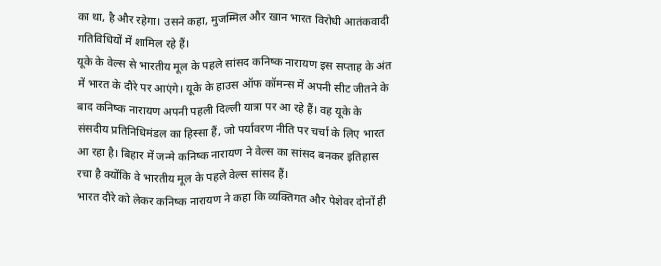का था, है और रहेगा। उसने कहा, मुजम्मिल और खान भारत विरोधी आतंकवादी गतिविधियों में शामिल रहे हैं।
यूके के वेल्स से भारतीय मूल के पहले सांसद कनिष्क नारायण इस सप्ताह के अंत में भारत के दौरे पर आएंगे। यूके के हाउस ऑफ कॉमन्स में अपनी सीट जीतने के बाद कनिष्क नारायण अपनी पहली दिल्ली यात्रा पर आ रहे हैं। वह यूके के संसदीय प्रतिनिधिमंडल का हिस्सा हैं, जो पर्यावरण नीति पर चर्चा के लिए भारत आ रहा है। बिहार में जन्मे कनिष्क नारायण ने वेल्स का सांसद बनकर इतिहास रचा है क्योंकि वे भारतीय मूल के पहले वेल्स सांसद हैं।
भारत दौरे को लेकर कनिष्क नारायण ने कहा कि व्यक्तिगत और पेशेवर दोनों ही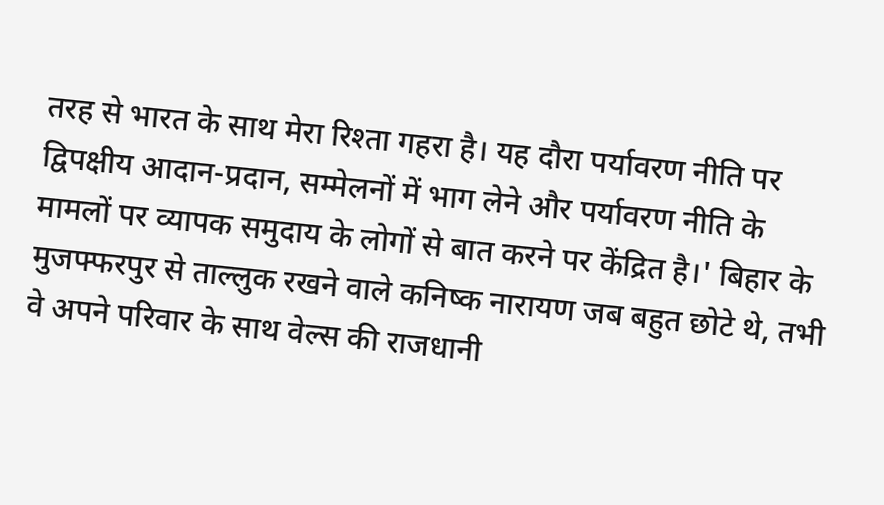तरह से भारत के साथ मेरा रिश्ता गहरा है। यह दौरा पर्यावरण नीति पर द्विपक्षीय आदान-प्रदान, सम्मेलनों में भाग लेने और पर्यावरण नीति के मामलों पर व्यापक समुदाय के लोगों से बात करने पर केंद्रित है।' बिहार के मुजफ्फरपुर से ताल्लुक रखने वाले कनिष्क नारायण जब बहुत छोटे थे, तभी वे अपने परिवार के साथ वेल्स की राजधानी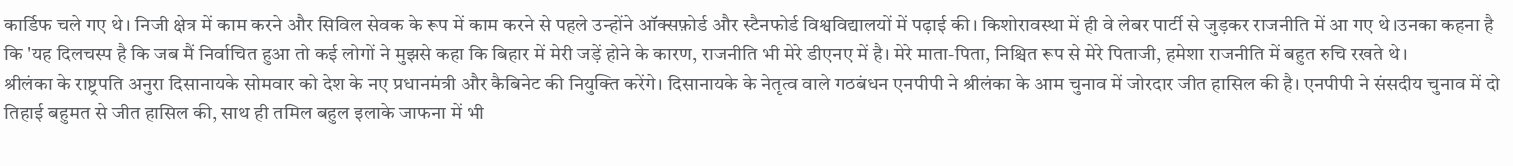कार्डिफ चले गए थे। निजी क्षेत्र में काम करने और सिविल सेवक के रूप में काम करने से पहले उन्होंने ऑक्सफ़ोर्ड और स्टैनफोर्ड विश्वविद्यालयों में पढ़ाई की। किशोरावस्था में ही वे लेबर पार्टी से जुड़कर राजनीति में आ गए थे।उनका कहना है कि 'यह दिलचस्प है कि जब मैं निर्वाचित हुआ तो कई लोगों ने मुझसे कहा कि बिहार में मेरी जड़ें होने के कारण, राजनीति भी मेरे डीएनए में है। मेरे माता-पिता, निश्चित रूप से मेरे पिताजी, हमेशा राजनीति में बहुत रुचि रखते थे।
श्रीलंका के राष्ट्रपति अनुरा दिसानायके सोमवार को देश के नए प्रधानमंत्री और कैबिनेट की नियुक्ति करेंगे। दिसानायके के नेतृत्व वाले गठबंधन एनपीपी ने श्रीलंका के आम चुनाव में जोरदार जीत हासिल की है। एनपीपी ने संसदीय चुनाव में दो तिहाई बहुमत से जीत हासिल की, साथ ही तमिल बहुल इलाके जाफना में भी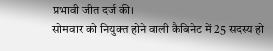प्रभावी जीत दर्ज की।
सोमवार को नियुक्त होने वाली कैबिनेट में 25 सदस्य हो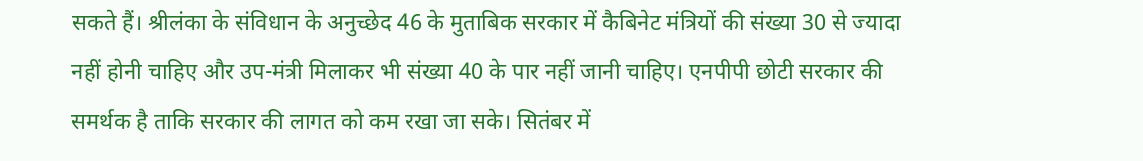सकते हैं। श्रीलंका के संविधान के अनुच्छेद 46 के मुताबिक सरकार में कैबिनेट मंत्रियों की संख्या 30 से ज्यादा नहीं होनी चाहिए और उप-मंत्री मिलाकर भी संख्या 40 के पार नहीं जानी चाहिए। एनपीपी छोटी सरकार की समर्थक है ताकि सरकार की लागत को कम रखा जा सके। सितंबर में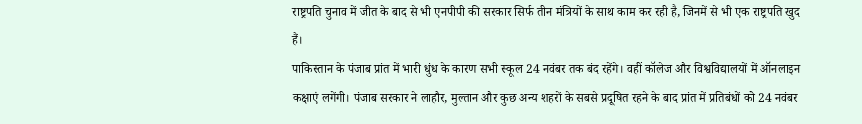राष्ट्रपति चुनाव में जीत के बाद से भी एनपीपी की सरकार सिर्फ तीन मंत्रियों के साथ काम कर रही है, जिनमें से भी एक राष्ट्रपति खुद हैं।
पाकिस्तान के पंजाब प्रांत में भारी धुंध के कारण सभी स्कूल 24 नवंबर तक बंद रहेंगे। वहीं कॉलेज और विश्वविद्यालयों में ऑनलाइन कक्षाएं लगेंगी। पंजाब सरकार ने लाहौर, मुल्तान और कुछ अन्य शहरों के सबसे प्रदूषित रहने के बाद प्रांत में प्रतिबंधों को 24 नवंबर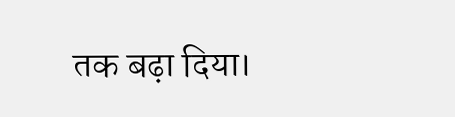तक बढ़ा दिया।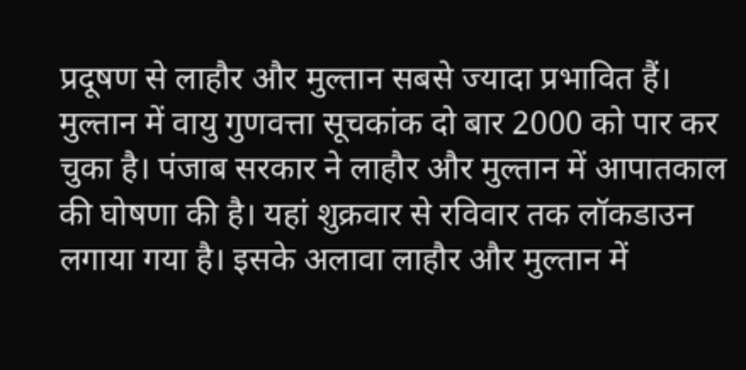प्रदूषण से लाहौर और मुल्तान सबसे ज्यादा प्रभावित हैं। मुल्तान में वायु गुणवत्ता सूचकांक दो बार 2000 को पार कर चुका है। पंजाब सरकार ने लाहौर और मुल्तान में आपातकाल की घोषणा की है। यहां शुक्रवार से रविवार तक लॉकडाउन लगाया गया है। इसके अलावा लाहौर और मुल्तान में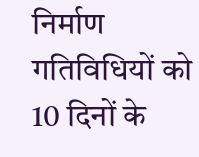निर्माण गतिविधियों को 10 दिनों के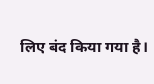लिए बंद किया गया है।